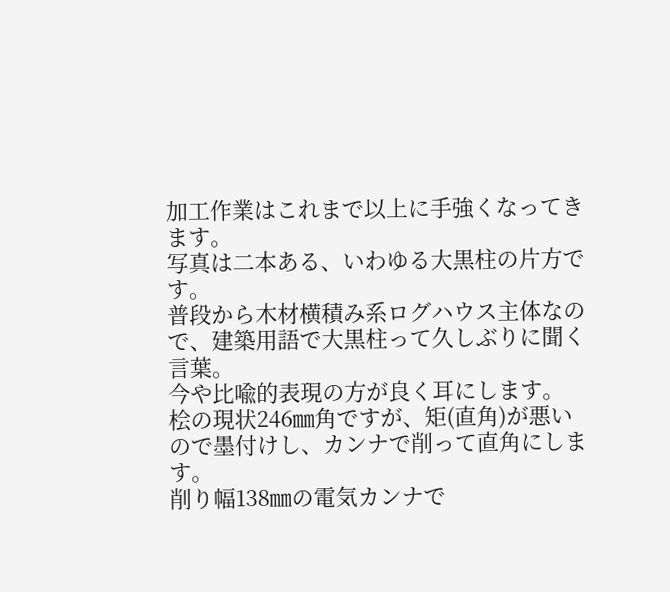加工作業はこれまで以上に手強くなってきます。
写真は二本ある、いわゆる大黒柱の片方です。
普段から木材横積み系ログハウス主体なので、建築用語で大黒柱って久しぶりに聞く言葉。
今や比喩的表現の方が良く耳にします。
桧の現状246㎜角ですが、矩(直角)が悪いので墨付けし、カンナで削って直角にします。
削り幅138㎜の電気カンナで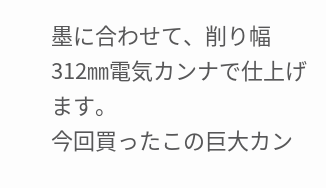墨に合わせて、削り幅312㎜電気カンナで仕上げます。
今回買ったこの巨大カン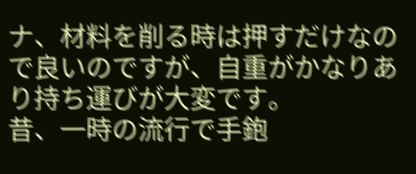ナ、材料を削る時は押すだけなので良いのですが、自重がかなりあり持ち運びが大変です。
昔、一時の流行で手鉋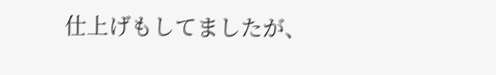仕上げもしてましたが、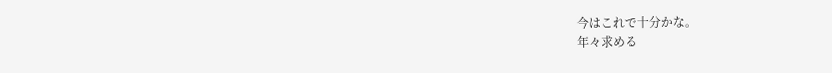今はこれで十分かな。
年々求める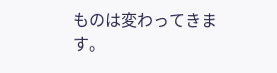ものは変わってきます。